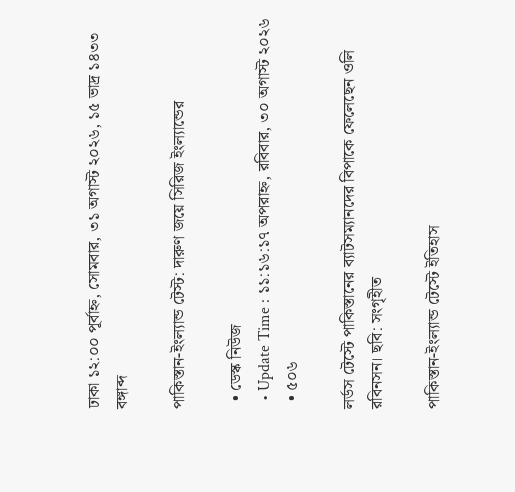ঢাকা ১২:০০ পূর্বাহ্ন, সোমবার, ৩১ অগাস্ট ২০২৬, ১৫ ভাদ্র ১৪৩৩ বঙ্গাব্দ

পাকিস্তান-ইংল্যান্ড টেস্ট: দারুণ জয়ে সিরিজ ইংল্যান্ডের

  • ডেস্ক নিউজ
  • Update Time : ১১:১৬:১৭ অপরাহ্ন, রবিবার, ৩০ অগাস্ট ২০২৬
  • ৫০৬

লর্ডস টেস্টে পাকিস্তানের ব্যাটসম্যানদের বিপাকে ফেলেছেন ওলি রবিনসন। ছবি: সংগৃহীত

পাকিস্তান-ইংল্যান্ড টেস্টে ইতিহাস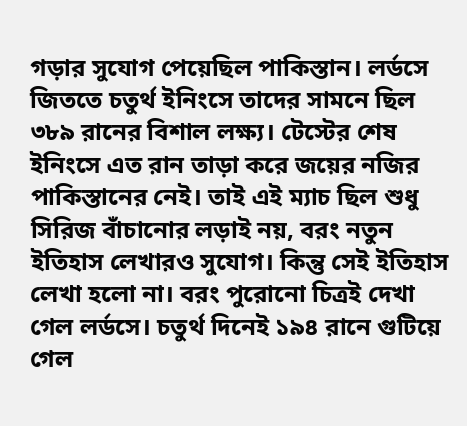গড়ার সুযোগ পেয়েছিল পাকিস্তান। লর্ডসে জিততে চতুর্থ ইনিংসে তাদের সামনে ছিল ৩৮৯ রানের বিশাল লক্ষ্য। টেস্টের শেষ ইনিংসে এত রান তাড়া করে জয়ের নজির পাকিস্তানের নেই। তাই এই ম্যাচ ছিল শুধু সিরিজ বাঁচানোর লড়াই নয়, বরং নতুন ইতিহাস লেখারও সুযোগ। কিন্তু সেই ইতিহাস লেখা হলো না। বরং পুরোনো চিত্রই দেখা গেল লর্ডসে। চতুর্থ দিনেই ১৯৪ রানে গুটিয়ে গেল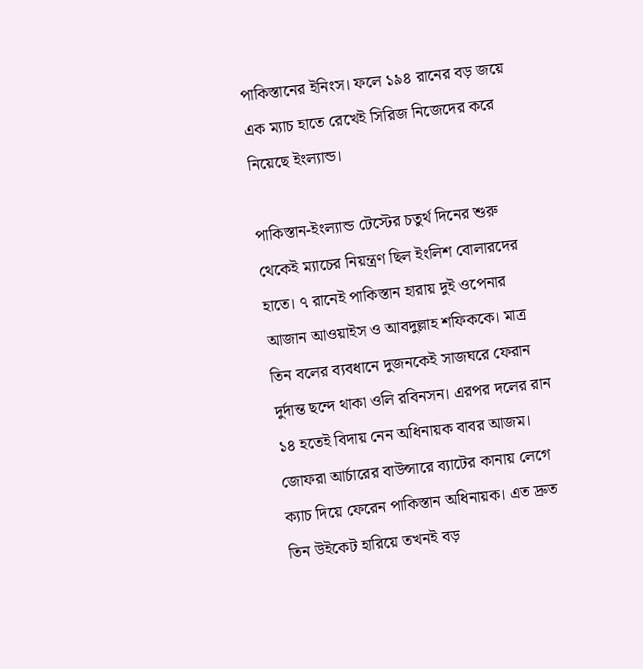পাকিস্তানের ইনিংস। ফলে ১৯৪ রানের বড় জয়ে এক ম্যাচ হাতে রেখেই সিরিজ নিজেদের করে নিয়েছে ইংল্যান্ড।

পাকিস্তান-ইংল্যান্ড টেস্টের চতুর্থ দিনের শুরু থেকেই ম্যাচের নিয়ন্ত্রণ ছিল ইংলিশ বোলারদের হাতে। ৭ রানেই পাকিস্তান হারায় দুই ওপেনার আজান আওয়াইস ও আবদুল্লাহ শফিককে। মাত্র তিন বলের ব্যবধানে দুজনকেই সাজঘরে ফেরান দুর্দান্ত ছন্দে থাকা ওলি রবিনসন। এরপর দলের রান ১৪ হতেই বিদায় নেন অধিনায়ক বাবর আজম। জোফরা আর্চারের বাউন্সারে ব্যাটের কানায় লেগে ক্যাচ দিয়ে ফেরেন পাকিস্তান অধিনায়ক। এত দ্রুত তিন উইকেট হারিয়ে তখনই বড়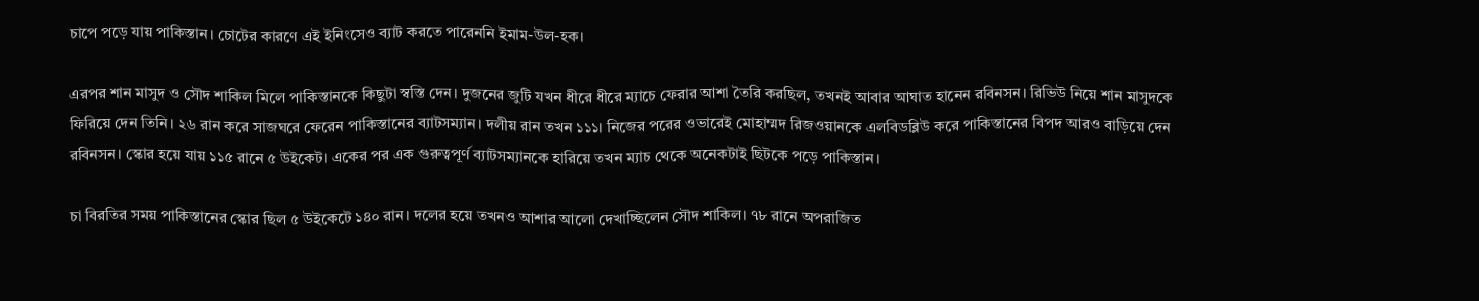চাপে পড়ে যায় পাকিস্তান। চোটের কারণে এই ইনিংসেও ব্যাট করতে পারেননি ইমাম-উল-হক।

এরপর শান মাসুদ ও সৌদ শাকিল মিলে পাকিস্তানকে কিছুটা স্বস্তি দেন। দুজনের জুটি যখন ধীরে ধীরে ম্যাচে ফেরার আশা তৈরি করছিল, তখনই আবার আঘাত হানেন রবিনসন। রিভিউ নিয়ে শান মাসুদকে ফিরিয়ে দেন তিনি। ২৬ রান করে সাজঘরে ফেরেন পাকিস্তানের ব্যাটসম্যান। দলীয় রান তখন ১১১। নিজের পরের ওভারেই মোহাম্মদ রিজওয়ানকে এলবিডব্লিউ করে পাকিস্তানের বিপদ আরও বাড়িয়ে দেন রবিনসন। স্কোর হয়ে যায় ১১৫ রানে ৫ উইকেট। একের পর এক গুরুত্বপূর্ণ ব্যাটসম্যানকে হারিয়ে তখন ম্যাচ থেকে অনেকটাই ছিটকে পড়ে পাকিস্তান।

চা বিরতির সময় পাকিস্তানের স্কোর ছিল ৫ উইকেটে ১৪০ রান। দলের হয়ে তখনও আশার আলো দেখাচ্ছিলেন সৌদ শাকিল। ৭৮ রানে অপরাজিত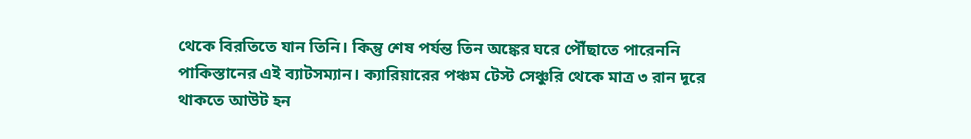থেকে বিরতিতে যান তিনি। কিন্তু শেষ পর্যন্ত তিন অঙ্কের ঘরে পৌঁছাতে পারেননি পাকিস্তানের এই ব্যাটসম্যান। ক্যারিয়ারের পঞ্চম টেস্ট সেঞ্চুরি থেকে মাত্র ৩ রান দূরে থাকতে আউট হন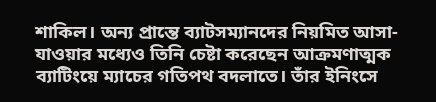শাকিল। অন্য প্রান্তে ব্যাটসম্যানদের নিয়মিত আসা-যাওয়ার মধ্যেও তিনি চেষ্টা করেছেন আক্রমণাত্মক ব্যাটিংয়ে ম্যাচের গতিপথ বদলাতে। তাঁর ইনিংসে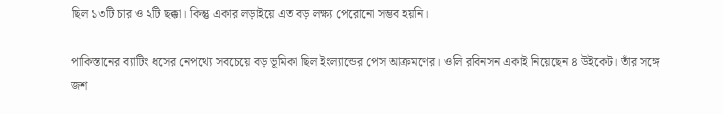ছিল ১৩টি চার ও ২টি ছক্কা। কিন্তু একার লড়াইয়ে এত বড় লক্ষ্য পেরোনো সম্ভব হয়নি।

পাকিস্তানের ব্যাটিং ধসের নেপথ্যে সবচেয়ে বড় ভূমিকা ছিল ইংল্যান্ডের পেস আক্রমণের। ওলি রবিনসন একাই নিয়েছেন ৪ উইকেট। তাঁর সঙ্গে জশ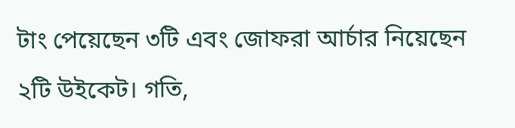টাং পেয়েছেন ৩টি এবং জোফরা আর্চার নিয়েছেন ২টি উইকেট। গতি,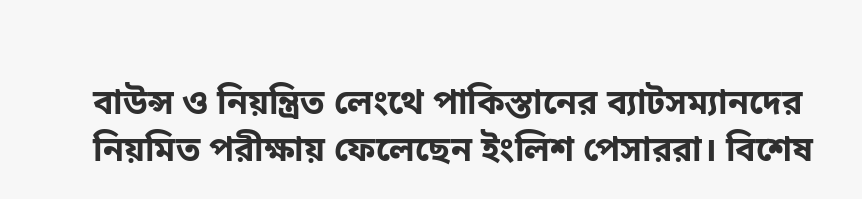বাউন্স ও নিয়ন্ত্রিত লেংথে পাকিস্তানের ব্যাটসম্যানদের নিয়মিত পরীক্ষায় ফেলেছেন ইংলিশ পেসাররা। বিশেষ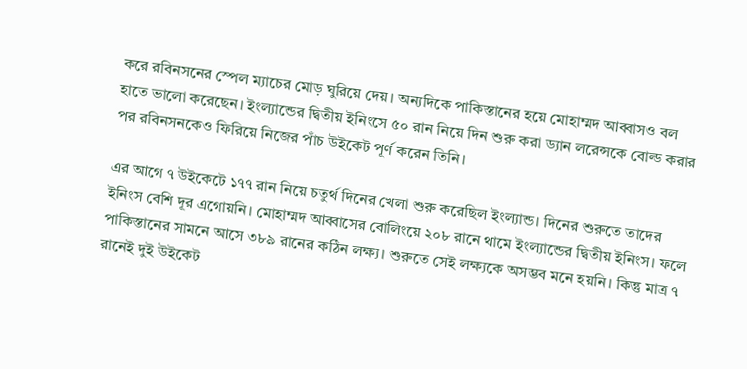করে রবিনসনের স্পেল ম্যাচের মোড় ঘুরিয়ে দেয়। অন্যদিকে পাকিস্তানের হয়ে মোহাম্মদ আব্বাসও বল হাতে ভালো করেছেন। ইংল্যান্ডের দ্বিতীয় ইনিংসে ৫০ রান নিয়ে দিন শুরু করা ড্যান লরেন্সকে বোল্ড করার পর রবিনসনকেও ফিরিয়ে নিজের পাঁচ উইকেট পূর্ণ করেন তিনি।

এর আগে ৭ উইকেটে ১৭৭ রান নিয়ে চতুর্থ দিনের খেলা শুরু করেছিল ইংল্যান্ড। দিনের শুরুতে তাদের ইনিংস বেশি দূর এগোয়নি। মোহাম্মদ আব্বাসের বোলিংয়ে ২০৮ রানে থামে ইংল্যান্ডের দ্বিতীয় ইনিংস। ফলে পাকিস্তানের সামনে আসে ৩৮৯ রানের কঠিন লক্ষ্য। শুরুতে সেই লক্ষ্যকে অসম্ভব মনে হয়নি। কিন্তু মাত্র ৭ রানেই দুই উইকেট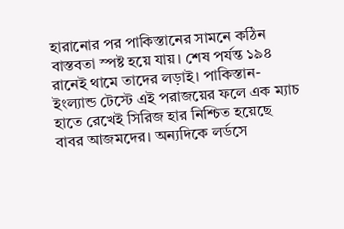হারানোর পর পাকিস্তানের সামনে কঠিন বাস্তবতা স্পষ্ট হয়ে যায়। শেষ পর্যন্ত ১৯৪ রানেই থামে তাদের লড়াই। পাকিস্তান-ইংল্যান্ড টেস্টে এই পরাজয়ের ফলে এক ম্যাচ হাতে রেখেই সিরিজ হার নিশ্চিত হয়েছে বাবর আজমদের। অন্যদিকে লর্ডসে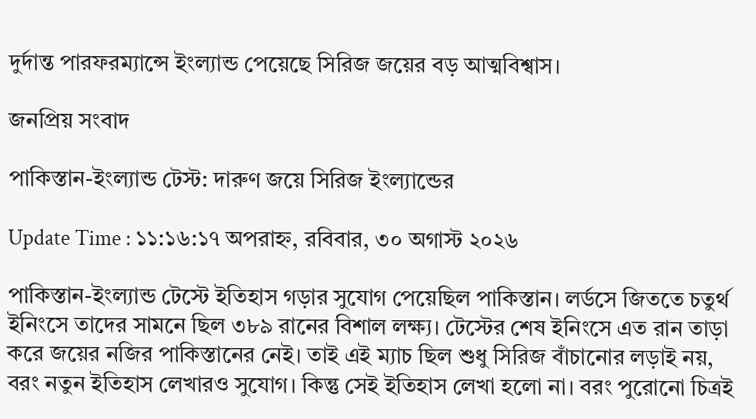দুর্দান্ত পারফরম্যান্সে ইংল্যান্ড পেয়েছে সিরিজ জয়ের বড় আত্মবিশ্বাস।

জনপ্রিয় সংবাদ

পাকিস্তান-ইংল্যান্ড টেস্ট: দারুণ জয়ে সিরিজ ইংল্যান্ডের

Update Time : ১১:১৬:১৭ অপরাহ্ন, রবিবার, ৩০ অগাস্ট ২০২৬

পাকিস্তান-ইংল্যান্ড টেস্টে ইতিহাস গড়ার সুযোগ পেয়েছিল পাকিস্তান। লর্ডসে জিততে চতুর্থ ইনিংসে তাদের সামনে ছিল ৩৮৯ রানের বিশাল লক্ষ্য। টেস্টের শেষ ইনিংসে এত রান তাড়া করে জয়ের নজির পাকিস্তানের নেই। তাই এই ম্যাচ ছিল শুধু সিরিজ বাঁচানোর লড়াই নয়, বরং নতুন ইতিহাস লেখারও সুযোগ। কিন্তু সেই ইতিহাস লেখা হলো না। বরং পুরোনো চিত্রই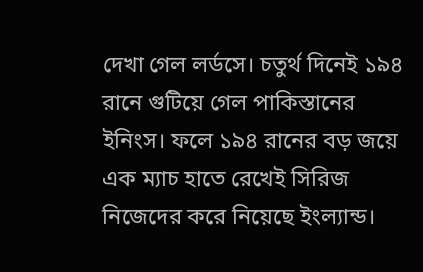দেখা গেল লর্ডসে। চতুর্থ দিনেই ১৯৪ রানে গুটিয়ে গেল পাকিস্তানের ইনিংস। ফলে ১৯৪ রানের বড় জয়ে এক ম্যাচ হাতে রেখেই সিরিজ নিজেদের করে নিয়েছে ইংল্যান্ড।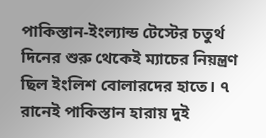পাকিস্তান-ইংল্যান্ড টেস্টের চতুর্থ দিনের শুরু থেকেই ম্যাচের নিয়ন্ত্রণ ছিল ইংলিশ বোলারদের হাতে। ৭ রানেই পাকিস্তান হারায় দুই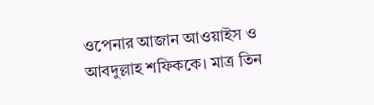ওপেনার আজান আওয়াইস ও আবদুল্লাহ শফিককে। মাত্র তিন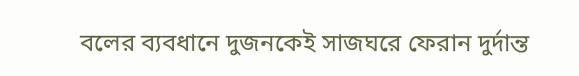বলের ব্যবধানে দুজনকেই সাজঘরে ফেরান দুর্দান্ত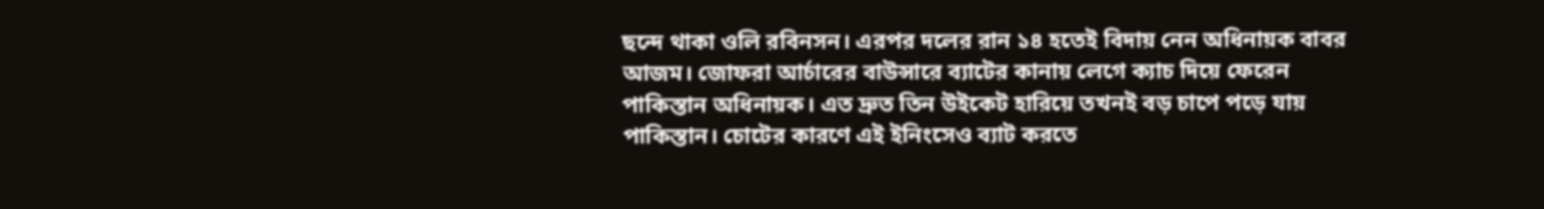ছন্দে থাকা ওলি রবিনসন। এরপর দলের রান ১৪ হতেই বিদায় নেন অধিনায়ক বাবর আজম। জোফরা আর্চারের বাউন্সারে ব্যাটের কানায় লেগে ক্যাচ দিয়ে ফেরেন পাকিস্তান অধিনায়ক। এত দ্রুত তিন উইকেট হারিয়ে তখনই বড় চাপে পড়ে যায় পাকিস্তান। চোটের কারণে এই ইনিংসেও ব্যাট করতে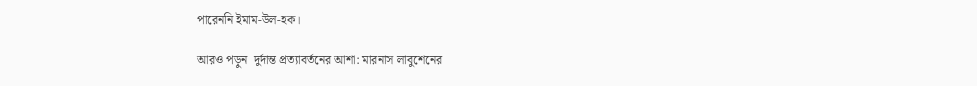পারেননি ইমাম-উল-হক।

আরও পড়ুন  দুর্দান্ত প্রত্যাবর্তনের আশা: মারনাস লাবুশেনের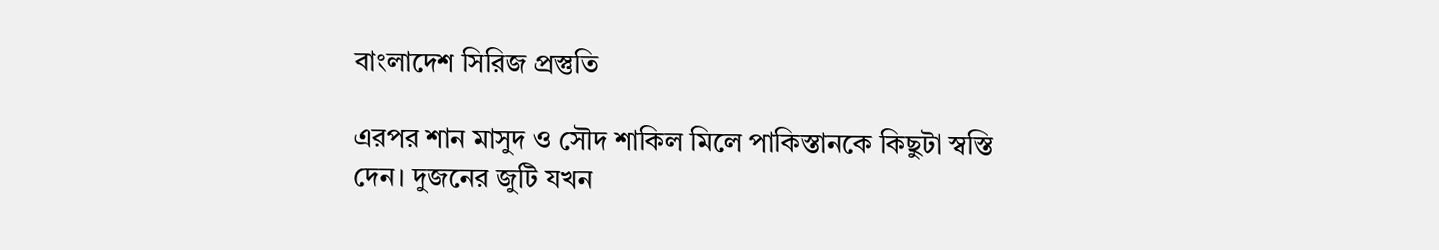বাংলাদেশ সিরিজ প্রস্তুতি

এরপর শান মাসুদ ও সৌদ শাকিল মিলে পাকিস্তানকে কিছুটা স্বস্তি দেন। দুজনের জুটি যখন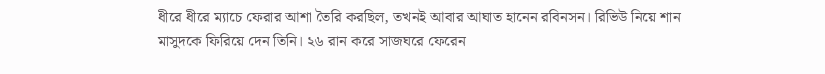ধীরে ধীরে ম্যাচে ফেরার আশা তৈরি করছিল, তখনই আবার আঘাত হানেন রবিনসন। রিভিউ নিয়ে শান মাসুদকে ফিরিয়ে দেন তিনি। ২৬ রান করে সাজঘরে ফেরেন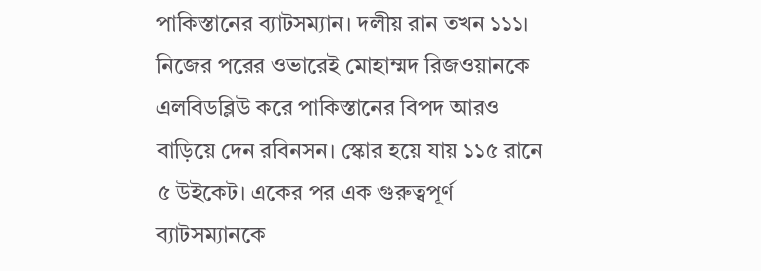পাকিস্তানের ব্যাটসম্যান। দলীয় রান তখন ১১১। নিজের পরের ওভারেই মোহাম্মদ রিজওয়ানকে এলবিডব্লিউ করে পাকিস্তানের বিপদ আরও বাড়িয়ে দেন রবিনসন। স্কোর হয়ে যায় ১১৫ রানে ৫ উইকেট। একের পর এক গুরুত্বপূর্ণ ব্যাটসম্যানকে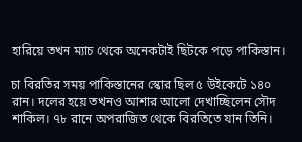হারিয়ে তখন ম্যাচ থেকে অনেকটাই ছিটকে পড়ে পাকিস্তান।

চা বিরতির সময় পাকিস্তানের স্কোর ছিল ৫ উইকেটে ১৪০ রান। দলের হয়ে তখনও আশার আলো দেখাচ্ছিলেন সৌদ শাকিল। ৭৮ রানে অপরাজিত থেকে বিরতিতে যান তিনি।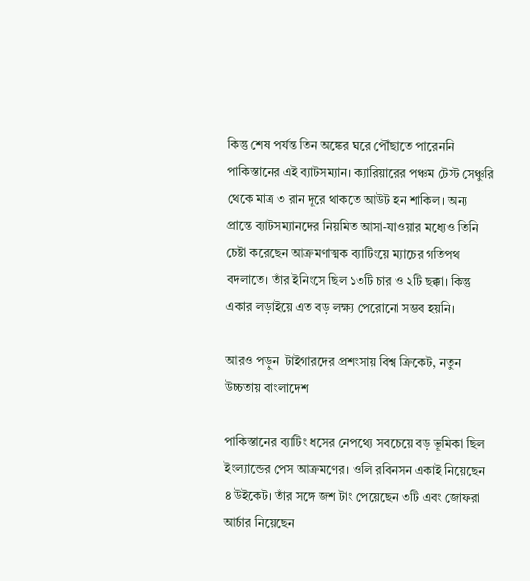কিন্তু শেষ পর্যন্ত তিন অঙ্কের ঘরে পৌঁছাতে পারেননি পাকিস্তানের এই ব্যাটসম্যান। ক্যারিয়ারের পঞ্চম টেস্ট সেঞ্চুরি থেকে মাত্র ৩ রান দূরে থাকতে আউট হন শাকিল। অন্য প্রান্তে ব্যাটসম্যানদের নিয়মিত আসা-যাওয়ার মধ্যেও তিনি চেষ্টা করেছেন আক্রমণাত্মক ব্যাটিংয়ে ম্যাচের গতিপথ বদলাতে। তাঁর ইনিংসে ছিল ১৩টি চার ও ২টি ছক্কা। কিন্তু একার লড়াইয়ে এত বড় লক্ষ্য পেরোনো সম্ভব হয়নি।

আরও পড়ুন  টাইগারদের প্রশংসায় বিশ্ব ক্রিকেট, নতুন উচ্চতায় বাংলাদেশ

পাকিস্তানের ব্যাটিং ধসের নেপথ্যে সবচেয়ে বড় ভূমিকা ছিল ইংল্যান্ডের পেস আক্রমণের। ওলি রবিনসন একাই নিয়েছেন ৪ উইকেট। তাঁর সঙ্গে জশ টাং পেয়েছেন ৩টি এবং জোফরা আর্চার নিয়েছেন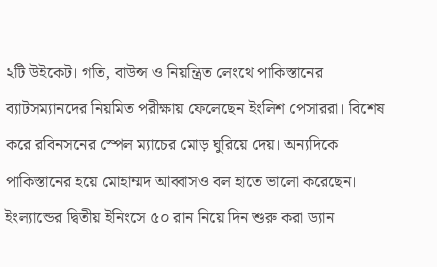২টি উইকেট। গতি, বাউন্স ও নিয়ন্ত্রিত লেংথে পাকিস্তানের ব্যাটসম্যানদের নিয়মিত পরীক্ষায় ফেলেছেন ইংলিশ পেসাররা। বিশেষ করে রবিনসনের স্পেল ম্যাচের মোড় ঘুরিয়ে দেয়। অন্যদিকে পাকিস্তানের হয়ে মোহাম্মদ আব্বাসও বল হাতে ভালো করেছেন। ইংল্যান্ডের দ্বিতীয় ইনিংসে ৫০ রান নিয়ে দিন শুরু করা ড্যান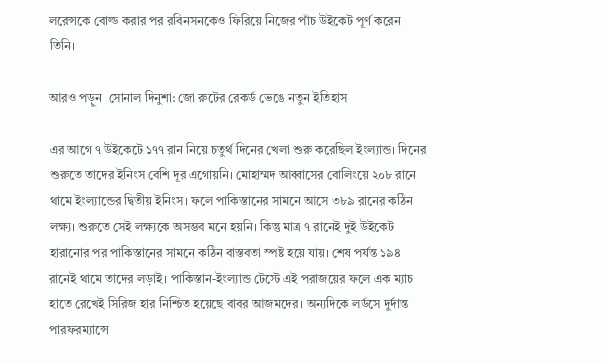লরেন্সকে বোল্ড করার পর রবিনসনকেও ফিরিয়ে নিজের পাঁচ উইকেট পূর্ণ করেন তিনি।

আরও পড়ুন  সোনাল দিনুশা: জো রুটের রেকর্ড ভেঙে নতুন ইতিহাস

এর আগে ৭ উইকেটে ১৭৭ রান নিয়ে চতুর্থ দিনের খেলা শুরু করেছিল ইংল্যান্ড। দিনের শুরুতে তাদের ইনিংস বেশি দূর এগোয়নি। মোহাম্মদ আব্বাসের বোলিংয়ে ২০৮ রানে থামে ইংল্যান্ডের দ্বিতীয় ইনিংস। ফলে পাকিস্তানের সামনে আসে ৩৮৯ রানের কঠিন লক্ষ্য। শুরুতে সেই লক্ষ্যকে অসম্ভব মনে হয়নি। কিন্তু মাত্র ৭ রানেই দুই উইকেট হারানোর পর পাকিস্তানের সামনে কঠিন বাস্তবতা স্পষ্ট হয়ে যায়। শেষ পর্যন্ত ১৯৪ রানেই থামে তাদের লড়াই। পাকিস্তান-ইংল্যান্ড টেস্টে এই পরাজয়ের ফলে এক ম্যাচ হাতে রেখেই সিরিজ হার নিশ্চিত হয়েছে বাবর আজমদের। অন্যদিকে লর্ডসে দুর্দান্ত পারফরম্যান্সে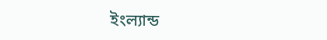ইংল্যান্ড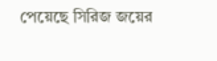পেয়েছে সিরিজ জয়ের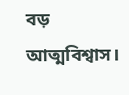বড় আত্মবিশ্বাস।